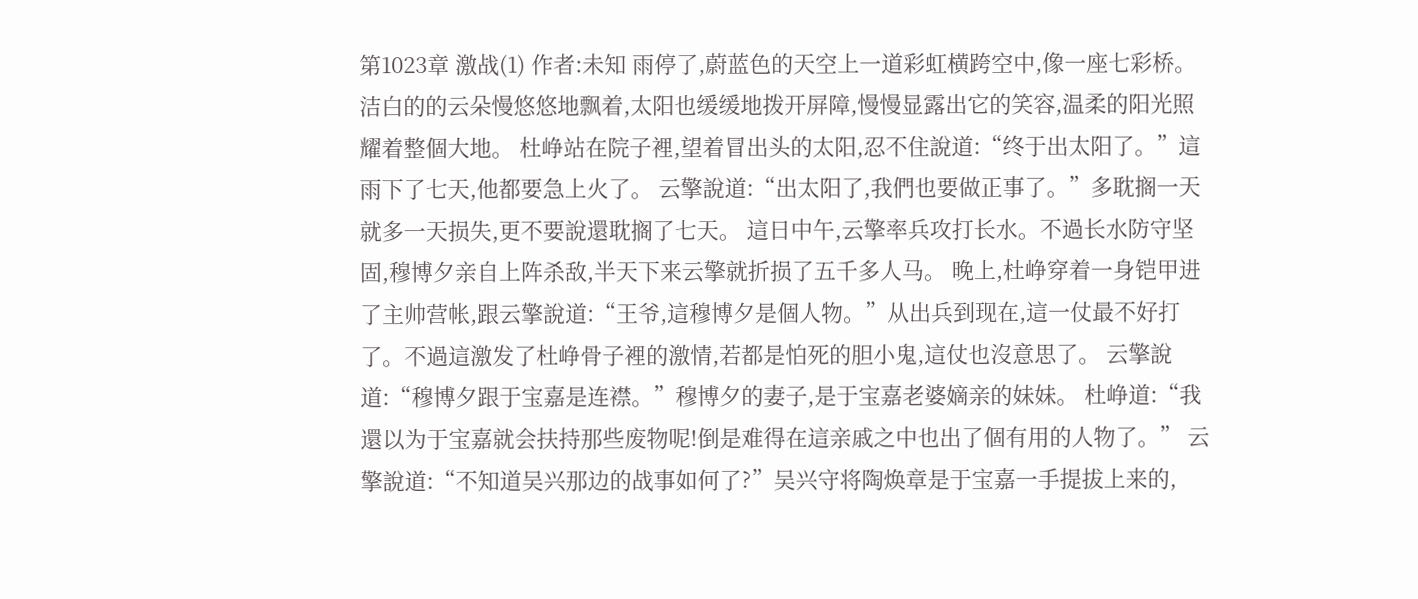第1023章 激战(1) 作者:未知 雨停了,蔚蓝色的天空上一道彩虹横跨空中,像一座七彩桥。洁白的的云朵慢悠悠地飘着,太阳也缓缓地拨开屏障,慢慢显露出它的笑容,温柔的阳光照耀着整個大地。 杜峥站在院子裡,望着冒出头的太阳,忍不住說道:“终于出太阳了。”這雨下了七天,他都要急上火了。 云擎說道:“出太阳了,我們也要做正事了。”多耽搁一天就多一天损失,更不要說還耽搁了七天。 這日中午,云擎率兵攻打长水。不過长水防守坚固,穆博夕亲自上阵杀敌,半天下来云擎就折损了五千多人马。 晚上,杜峥穿着一身铠甲进了主帅营帐,跟云擎說道:“王爷,這穆博夕是個人物。”从出兵到现在,這一仗最不好打了。不過這激发了杜峥骨子裡的激情,若都是怕死的胆小鬼,這仗也沒意思了。 云擎說道:“穆博夕跟于宝嘉是连襟。”穆博夕的妻子,是于宝嘉老婆嫡亲的妹妹。 杜峥道:“我還以为于宝嘉就会扶持那些废物呢!倒是难得在這亲戚之中也出了個有用的人物了。” 云擎說道:“不知道吴兴那边的战事如何了?”吴兴守将陶焕章是于宝嘉一手提拔上来的,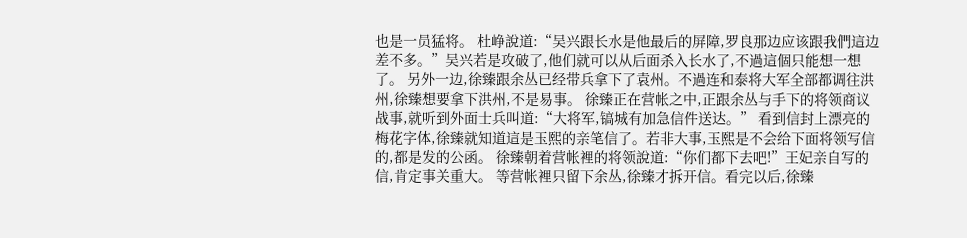也是一员猛将。 杜峥說道:“吴兴跟长水是他最后的屏障,罗良那边应该跟我們這边差不多。”吴兴若是攻破了,他们就可以从后面杀入长水了,不過這個只能想一想了。 另外一边,徐臻跟余丛已经带兵拿下了袁州。不過连和泰将大军全部都调往洪州,徐臻想要拿下洪州,不是易事。 徐臻正在营帐之中,正跟余丛与手下的将领商议战事,就听到外面士兵叫道:“大将军,镐城有加急信件送达。” 看到信封上漂亮的梅花字体,徐臻就知道這是玉熙的亲笔信了。若非大事,玉熙是不会给下面将领写信的,都是发的公函。 徐臻朝着营帐裡的将领說道:“你们都下去吧!”王妃亲自写的信,肯定事关重大。 等营帐裡只留下余丛,徐臻才拆开信。看完以后,徐臻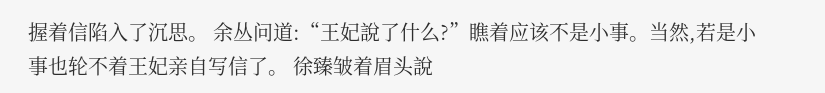握着信陷入了沉思。 余丛问道:“王妃說了什么?”瞧着应该不是小事。当然,若是小事也轮不着王妃亲自写信了。 徐臻皱着眉头說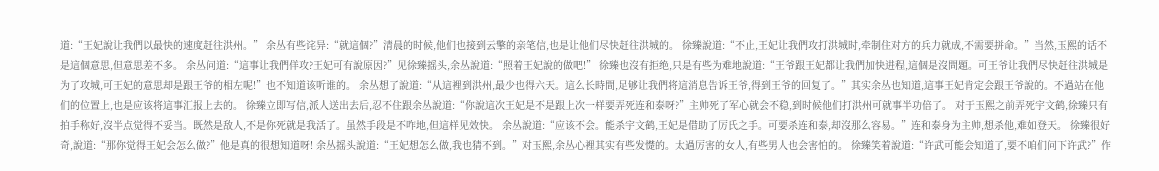道:“王妃說让我們以最快的速度赶往洪州。” 余丛有些诧异:“就這個?”清晨的时候,他们也接到云擎的亲笔信,也是让他们尽快赶往洪城的。 徐臻說道:“不止,王妃让我們攻打洪城时,牵制住对方的兵力就成,不需要拼命。”当然,玉熙的话不是這個意思,但意思差不多。 余丛问道:“這事让我們佯攻?王妃可有說原因?”见徐臻摇头,余丛說道:“照着王妃說的做吧!” 徐臻也沒有拒绝,只是有些为难地說道:“王爷跟王妃都让我們加快进程,這個是沒問題。可王爷让我們尽快赶往洪城是为了攻城,可王妃的意思却是跟王爷的相左呢!”也不知道该听谁的。 余丛想了說道:“从這裡到洪州,最少也得六天。這么长時間,足够让我們将這消息告诉王爷,得到王爷的回复了。”其实余丛也知道,這事王妃肯定会跟王爷說的。不過站在他们的位置上,也是应该将這事汇报上去的。 徐臻立即写信,派人送出去后,忍不住跟余丛說道:“你說這次王妃是不是跟上次一样要弄死连和泰呀?”主帅死了军心就会不稳,到时候他们打洪州可就事半功倍了。 对于玉熙之前弄死宇文鹤,徐臻只有拍手称好,沒半点觉得不妥当。既然是敌人,不是你死就是我活了。虽然手段是不咋地,但這样见效快。 余丛說道:“应该不会。能杀宇文鹤,王妃是借助了厉氏之手。可要杀连和泰,却沒那么容易。”连和泰身为主帅,想杀他,难如登天。 徐臻很好奇,說道:“那你觉得王妃会怎么做?”他是真的很想知道呀! 余丛摇头說道:“王妃想怎么做,我也猜不到。”对玉熙,余丛心裡其实有些发憷的。太過厉害的女人,有些男人也会害怕的。 徐臻笑着說道:“许武可能会知道了,要不咱们问下许武?”作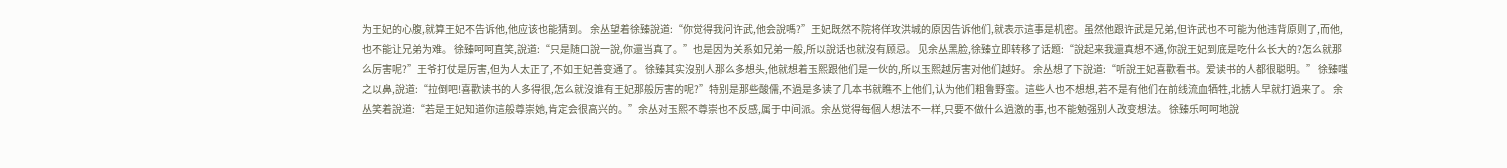为王妃的心腹,就算王妃不告诉他,他应该也能猜到。 余丛望着徐臻說道:“你觉得我问许武,他会說嗎?”王妃既然不院将佯攻洪城的原因告诉他们,就表示這事是机密。虽然他跟许武是兄弟,但许武也不可能为他违背原则了,而他,也不能让兄弟为难。 徐臻呵呵直笑,說道:“只是随口說一說,你還当真了。”也是因为关系如兄弟一般,所以說话也就沒有顾忌。 见余丛黑脸,徐臻立即转移了话题:“說起来我還真想不通,你說王妃到底是吃什么长大的?怎么就那么厉害呢?”王爷打仗是厉害,但为人太正了,不如王妃善变通了。 徐臻其实沒别人那么多想头,他就想着玉熙跟他们是一伙的,所以玉熙越厉害对他们越好。 余丛想了下說道:“听說王妃喜歡看书。爱读书的人都很聪明。” 徐臻嗤之以鼻,說道:“拉倒吧!喜歡读书的人多得很,怎么就沒谁有王妃那般厉害的呢?”特别是那些酸儒,不過是多读了几本书就瞧不上他们,认为他们粗鲁野蛮。這些人也不想想,若不是有他们在前线流血牺牲,北掳人早就打過来了。 余丛笑着說道:“若是王妃知道你這般尊崇她,肯定会很高兴的。”余丛对玉熙不尊崇也不反感,属于中间派。余丛觉得每個人想法不一样,只要不做什么過激的事,也不能勉强别人改变想法。 徐臻乐呵呵地說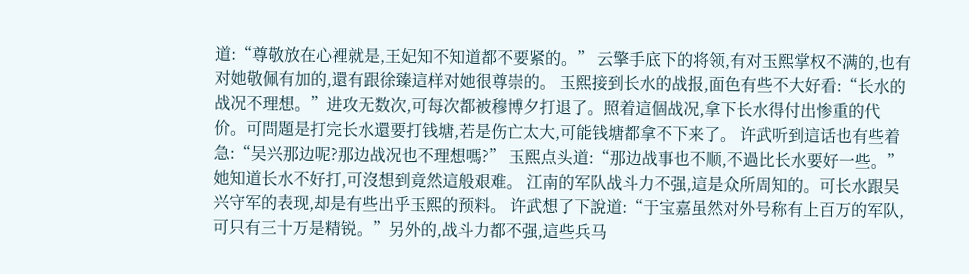道:“尊敬放在心裡就是,王妃知不知道都不要紧的。” 云擎手底下的将领,有对玉熙掌权不满的,也有对她敬佩有加的,還有跟徐臻這样对她很尊崇的。 玉熙接到长水的战报,面色有些不大好看:“长水的战况不理想。”进攻无数次,可每次都被穆博夕打退了。照着這個战况,拿下长水得付出惨重的代价。可問題是打完长水還要打钱塘,若是伤亡太大,可能钱塘都拿不下来了。 许武听到這话也有些着急:“吴兴那边呢?那边战况也不理想嗎?” 玉熙点头道:“那边战事也不顺,不過比长水要好一些。”她知道长水不好打,可沒想到竟然這般艰难。 江南的军队战斗力不强,這是众所周知的。可长水跟吴兴守军的表现,却是有些出乎玉熙的预料。 许武想了下說道:“于宝嘉虽然对外号称有上百万的军队,可只有三十万是精锐。”另外的,战斗力都不强,這些兵马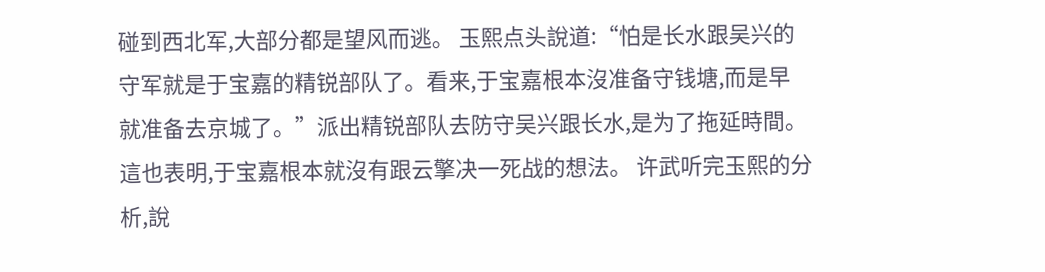碰到西北军,大部分都是望风而逃。 玉熙点头說道:“怕是长水跟吴兴的守军就是于宝嘉的精锐部队了。看来,于宝嘉根本沒准备守钱塘,而是早就准备去京城了。”派出精锐部队去防守吴兴跟长水,是为了拖延時間。這也表明,于宝嘉根本就沒有跟云擎决一死战的想法。 许武听完玉熙的分析,說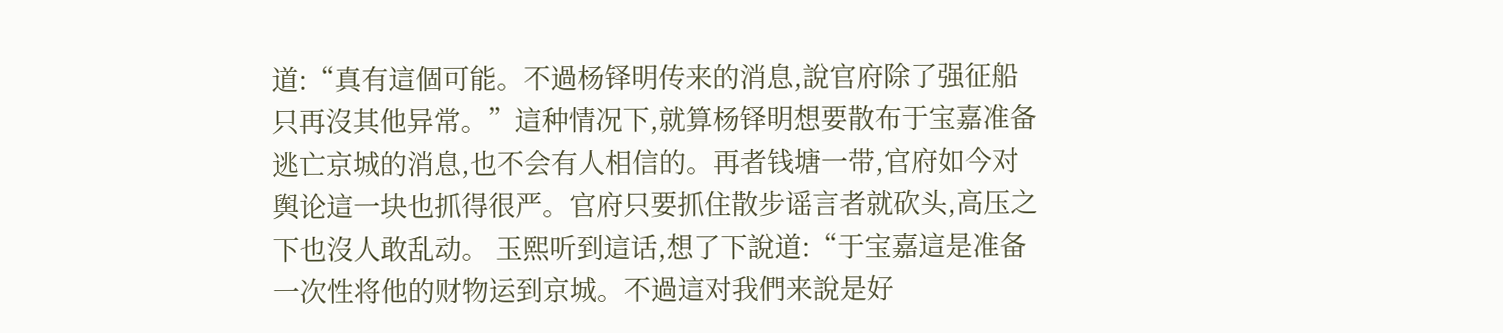道:“真有這個可能。不過杨铎明传来的消息,說官府除了强征船只再沒其他异常。”這种情况下,就算杨铎明想要散布于宝嘉准备逃亡京城的消息,也不会有人相信的。再者钱塘一带,官府如今对舆论這一块也抓得很严。官府只要抓住散步谣言者就砍头,高压之下也沒人敢乱动。 玉熙听到這话,想了下說道:“于宝嘉這是准备一次性将他的财物运到京城。不過這对我們来說是好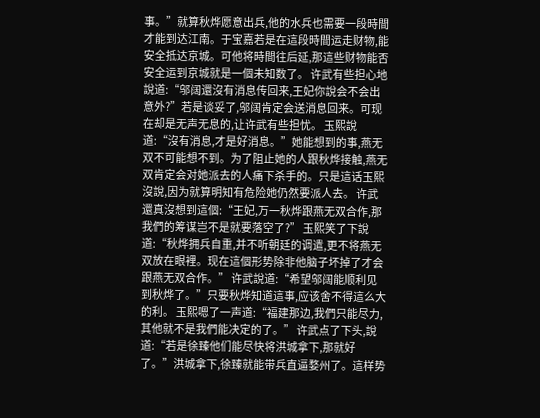事。”就算秋烨愿意出兵,他的水兵也需要一段時間才能到达江南。于宝嘉若是在這段時間运走财物,能安全抵达京城。可他将時間往后延,那這些财物能否安全运到京城就是一個未知数了。 许武有些担心地說道:“邬阔還沒有消息传回来,王妃你說会不会出意外?”若是谈妥了,邬阔肯定会送消息回来。可现在却是无声无息的,让许武有些担忧。 玉熙說道:“沒有消息,才是好消息。”她能想到的事,燕无双不可能想不到。为了阻止她的人跟秋烨接触,燕无双肯定会对她派去的人痛下杀手的。只是這话玉熙沒說,因为就算明知有危险她仍然要派人去。 许武還真沒想到這個:“王妃,万一秋烨跟燕无双合作,那我們的筹谋岂不是就要落空了?” 玉熙笑了下說道:“秋烨拥兵自重,并不听朝廷的调遣,更不将燕无双放在眼裡。现在這個形势除非他脑子坏掉了才会跟燕无双合作。” 许武說道:“希望邬阔能顺利见到秋烨了。”只要秋烨知道這事,应该舍不得這么大的利。 玉熙嗯了一声道:“福建那边,我們只能尽力,其他就不是我們能决定的了。” 许武点了下头,說道:“若是徐臻他们能尽快将洪城拿下,那就好了。”洪城拿下,徐臻就能带兵直逼婺州了。這样势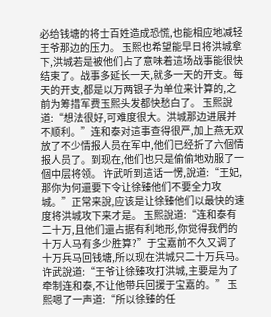必给钱塘的将士百姓造成恐慌,也能相应地减轻王爷那边的压力。 玉熙也希望能早日将洪城拿下,洪城若是被他们占了意味着這场战事能很快结束了。战事多延长一天,就多一天的开支。每天的开支,都是以万两银子为单位来计算的,之前为筹措军费玉熙头发都快愁白了。 玉熙說道:“想法很好,可难度很大。洪城那边进展并不顺利。”连和泰对這事查得很严,加上燕无双放了不少情报人员在军中,他们已经折了六個情报人员了。到现在,他们也只是偷偷地劝服了一個中层将领。 许武听到這话一愣,說道:“王妃,那你为何還要下令让徐臻他们不要全力攻城。”正常来說,应该是让徐臻他们以最快的速度将洪城攻下来才是。 玉熙說道:“连和泰有二十万,且他们還占据有利地形,你觉得我們的十万人马有多少胜算?”于宝嘉前不久又调了十万兵马回钱塘,所以现在洪城只二十万兵马。 许武說道:“王爷让徐臻攻打洪城,主要是为了牵制连和泰,不让他带兵回援于宝嘉的。” 玉熙嗯了一声道:“所以徐臻的任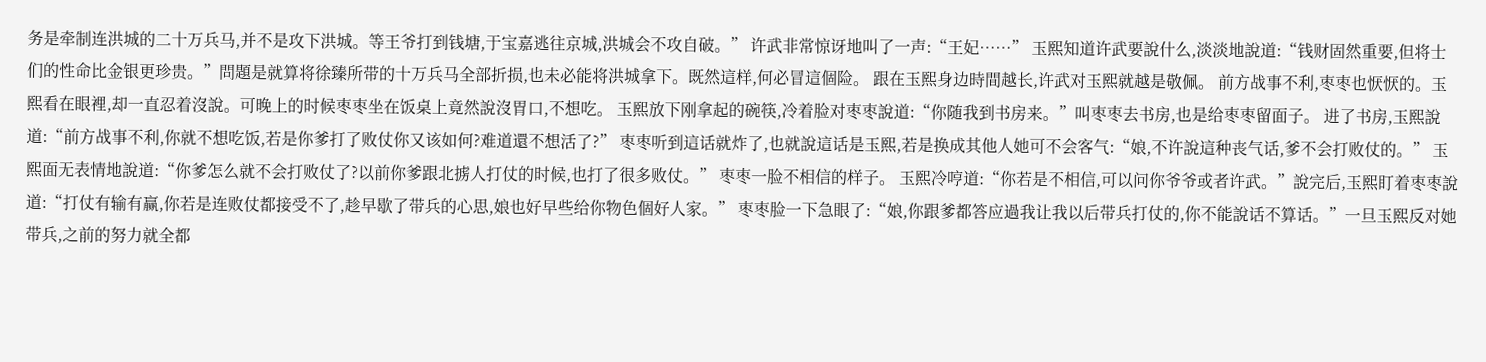务是牵制连洪城的二十万兵马,并不是攻下洪城。等王爷打到钱塘,于宝嘉逃往京城,洪城会不攻自破。” 许武非常惊讶地叫了一声:“王妃……” 玉熙知道许武要說什么,淡淡地說道:“钱财固然重要,但将士们的性命比金银更珍贵。”問題是就算将徐臻所带的十万兵马全部折损,也未必能将洪城拿下。既然這样,何必冒這個险。 跟在玉熙身边時間越长,许武对玉熙就越是敬佩。 前方战事不利,枣枣也恹恹的。玉熙看在眼裡,却一直忍着沒說。可晚上的时候枣枣坐在饭桌上竟然說沒胃口,不想吃。 玉熙放下刚拿起的碗筷,冷着脸对枣枣說道:“你随我到书房来。”叫枣枣去书房,也是给枣枣留面子。 进了书房,玉熙說道:“前方战事不利,你就不想吃饭,若是你爹打了败仗你又该如何?难道還不想活了?” 枣枣听到這话就炸了,也就說這话是玉熙,若是换成其他人她可不会客气:“娘,不许說這种丧气话,爹不会打败仗的。” 玉熙面无表情地說道:“你爹怎么就不会打败仗了?以前你爹跟北掳人打仗的时候,也打了很多败仗。” 枣枣一脸不相信的样子。 玉熙冷哼道:“你若是不相信,可以问你爷爷或者许武。”說完后,玉熙盯着枣枣說道:“打仗有输有赢,你若是连败仗都接受不了,趁早歇了带兵的心思,娘也好早些给你物色個好人家。” 枣枣脸一下急眼了:“娘,你跟爹都答应過我让我以后带兵打仗的,你不能說话不算话。”一旦玉熙反对她带兵,之前的努力就全都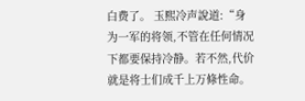白费了。 玉熙冷声說道:“身为一军的将领,不管在任何情况下都要保持冷静。若不然,代价就是将士们成千上万條性命。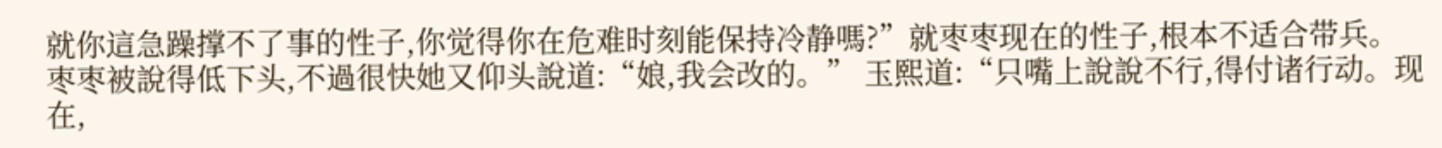就你這急躁撑不了事的性子,你觉得你在危难时刻能保持冷静嗎?”就枣枣现在的性子,根本不适合带兵。 枣枣被說得低下头,不過很快她又仰头說道:“娘,我会改的。” 玉熙道:“只嘴上說說不行,得付诸行动。现在,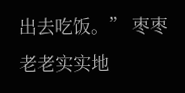出去吃饭。” 枣枣老老实实地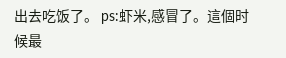出去吃饭了。 ps:虾米,感冒了。這個时候最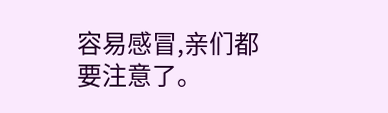容易感冒,亲们都要注意了。